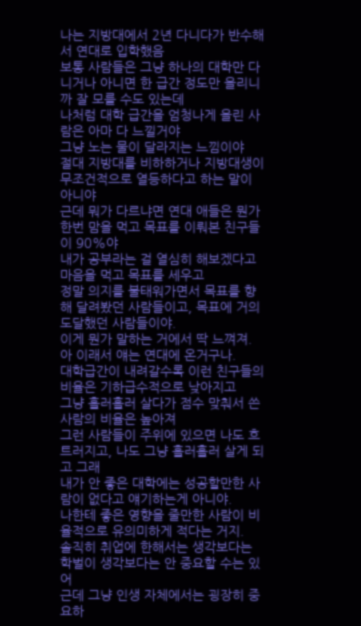나는 지방대에서 2년 다니다가 반수해서 연대로 입학했음
보통 사람들은 그냥 하나의 대학만 다니거나 아니면 한 급간 정도만 올리니까 잘 모를 수도 있는데
나처럼 대학 급간을 엄청나게 올린 사람은 아마 다 느낄거야
그냥 노는 물이 달라지는 느낌이야
절대 지방대를 비하하거나 지방대생이 무조건적으로 열등하다고 하는 말이 아니야
근데 뭐가 다르냐면 연대 애들은 뭔가 한번 맘을 먹고 목표를 이뤄본 친구들이 90%야
내가 공부라는 걸 열심히 해보겠다고 마음을 먹고 목표를 세우고
정말 의지를 불태워가면서 목표를 향해 달려봤던 사람들이고, 목표에 거의 도달했던 사람들이야.
이게 뭔가 말하는 거에서 딱 느껴져. 아 이래서 얘는 연대에 온거구나.
대학급간이 내려갈수록 이런 친구들의 비율은 기하급수적으로 낮아지고
그냥 흘러흘러 살다가 점수 맞춰서 쓴 사람의 비율은 높아져
그런 사람들이 주위에 있으면 나도 흐트러지고, 나도 그냥 흘러흘러 살게 되고 그래
내가 안 좋은 대학에는 성공할만한 사람이 없다고 얘기하는게 아니야.
나한테 좋은 영향을 줄만한 사람이 비율적으로 유의미하게 적다는 거지.
솔직히 취업에 한해서는 생각보다는 학벌이 생각보다는 안 중요할 수는 있어
근데 그냥 인생 자체에서는 굉장히 중요하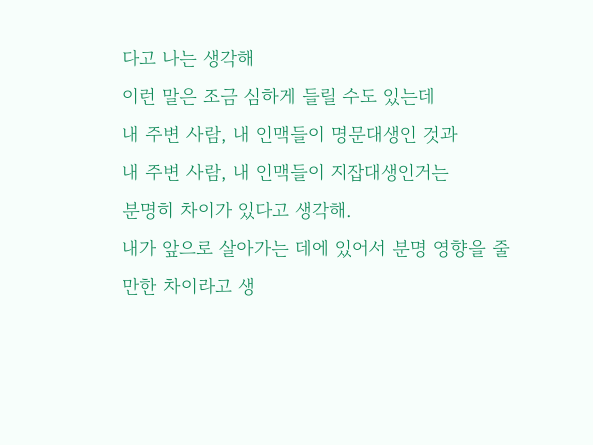다고 나는 생각해
이런 말은 조금 심하게 들릴 수도 있는데
내 주변 사람, 내 인맥들이 명문대생인 것과
내 주변 사람, 내 인맥들이 지잡대생인거는
분명히 차이가 있다고 생각해.
내가 앞으로 살아가는 데에 있어서 분명 영향을 줄만한 차이라고 생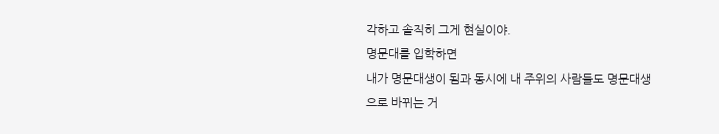각하고 솔직히 그게 현실이야.
명문대를 입학하면
내가 명문대생이 됨과 동시에 내 주위의 사람들도 명문대생으로 바뀌는 거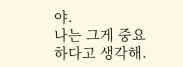야.
나는 그게 중요하다고 생각해.